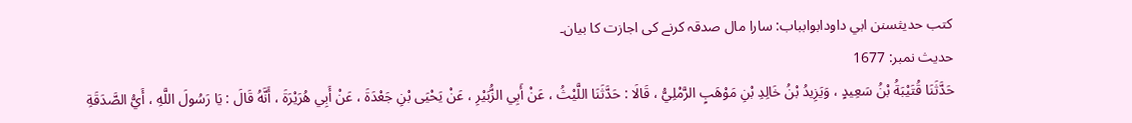کتب حدیثسنن ابي داودابوابباب: سارا مال صدقہ کرنے کی اجازت کا بیان۔
حدیث نمبر: 1677
حَدَّثَنَا قُتَيْبَةُ بْنُ سَعِيدٍ ، وَيَزِيدُ بْنُ خَالِدِ بْنِ مَوْهَبٍ الرَّمْلِيُّ ، قَالَا : حَدَّثَنَا اللَّيْثُ ، عَنْ أَبِي الزُّبَيْرِ ، عَنْ يَحْيَى بْنِ جَعْدَةَ ، عَنْ أَبِي هُرَيْرَةَ ، أَنَّهُ قَالَ : يَا رَسُولَ اللَّهِ ، أَيُّ الصَّدَقَةِ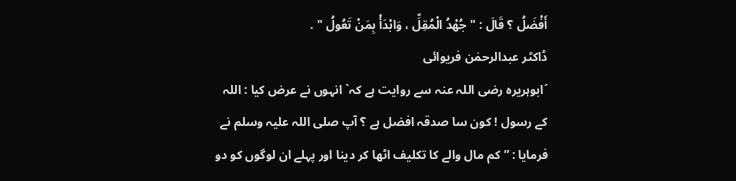أَفْضَلُ ؟ قَالَ : " جُهْدُ الْمُقِلِّ ، وَابْدَأْ بِمَنْ تَعُولُ " .
ڈاکٹر عبدالرحمٰن فریوائی
´ابوہریرہ رضی اللہ عنہ سے روایت ہے کہ` انہوں نے عرض کیا : اللہ کے رسول ! کون سا صدقہ افضل ہے ؟ آپ صلی اللہ علیہ وسلم نے فرمایا : ” کم مال والے کا تکلیف اٹھا کر دینا اور پہلے ان لوگوں کو دو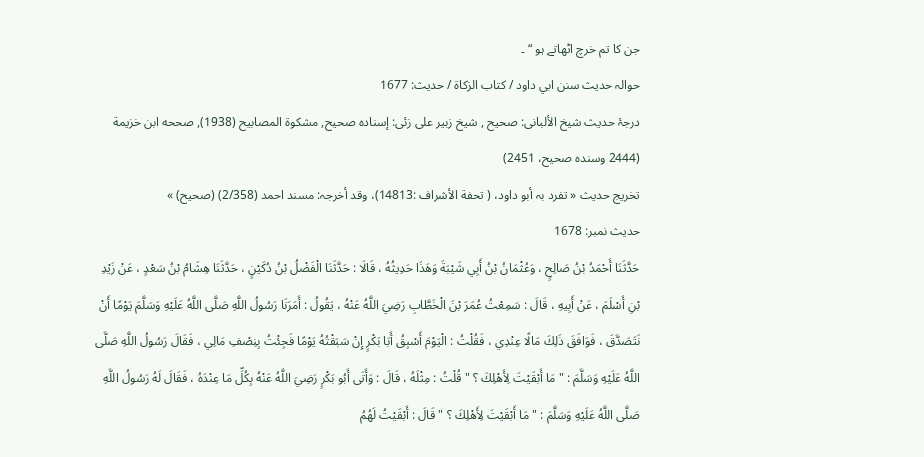جن کا تم خرچ اٹھاتے ہو “ ۔
حوالہ حدیث سنن ابي داود / كتاب الزكاة / حدیث: 1677
درجۂ حدیث شیخ الألبانی: صحيح , شیخ زبیر علی زئی: إسناده صحيح, مشكوة المصابيح (1938), صححه ابن خزيمة (2444 وسنده صحيح، 2451)
تخریج حدیث « تفرد بہ أبو داود، ( تحفة الأشراف :14813)، وقد أخرجہ: مسند احمد (2/358) (صحیح) »
حدیث نمبر: 1678
حَدَّثَنَا أَحْمَدُ بْنُ صَالِحٍ ، وَعُثْمَانُ بْنُ أَبِي شَيْبَةَ وَهَذَا حَدِيثُهُ ، قَالَا : حَدَّثَنَا الْفَضْلُ بْنُ دُكَيْنٍ ، حَدَّثَنَا هِشَامُ بْنُ سَعْدٍ ، عَنْ زَيْدِ بْنِ أَسْلَمَ ، عَنْ أَبِيهِ ، قَالَ : سَمِعْتُ عُمَرَ بْنَ الْخَطَّابِ رَضِيَ اللَّهُ عَنْهُ ، يَقُولُ : أَمَرَنَا رَسُولُ اللَّهِ صَلَّى اللَّهُ عَلَيْهِ وَسَلَّمَ يَوْمًا أَنْ نَتَصَدَّقَ ، فَوَافَقَ ذَلِكَ مَالًا عِنْدِي ، فَقُلْتُ : الْيَوْمَ أَسْبِقُ أَبَا بَكْرٍ إِنْ سَبَقْتُهُ يَوْمًا فَجِئْتُ بِنِصْفِ مَالِي ، فَقَالَ رَسُولُ اللَّهِ صَلَّى اللَّهُ عَلَيْهِ وَسَلَّمَ : " مَا أَبْقَيْتَ لِأَهْلِكَ ؟ " قُلْتُ : مِثْلَهُ ، قَالَ : وَأَتَى أَبُو بَكْرٍ رَضِيَ اللَّهُ عَنْهُ بِكُلِّ مَا عِنْدَهُ ، فَقَالَ لَهُ رَسُولُ اللَّهِ صَلَّى اللَّهُ عَلَيْهِ وَسَلَّمَ : " مَا أَبْقَيْتَ لِأَهْلِكَ ؟ " قَالَ : أَبْقَيْتُ لَهُمُ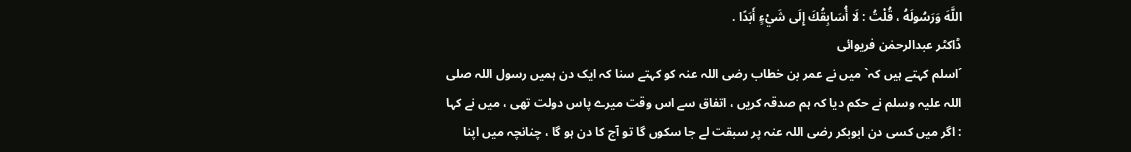اللَّهَ وَرَسُولَهُ ، قُلْتُ : لَا أُسَابِقُكَ إِلَى شَيْءٍ أَبَدًا .
ڈاکٹر عبدالرحمٰن فریوائی
´اسلم کہتے ہیں کہ` میں نے عمر بن خطاب رضی اللہ عنہ کو کہتے سنا کہ ایک دن ہمیں رسول اللہ صلی اللہ علیہ وسلم نے حکم دیا کہ ہم صدقہ کریں ، اتفاق سے اس وقت میرے پاس دولت تھی ، میں نے کہا : اگر میں کسی دن ابوبکر رضی اللہ عنہ پر سبقت لے جا سکوں گا تو آج کا دن ہو گا ، چنانچہ میں اپنا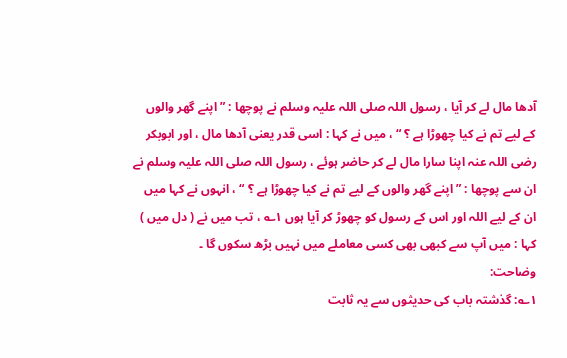آدھا مال لے کر آیا ، رسول اللہ صلی اللہ علیہ وسلم نے پوچھا : ” اپنے گھر والوں کے لیے تم نے کیا چھوڑا ہے ؟ “ ، میں نے کہا : اسی قدر یعنی آدھا مال ، اور ابوبکر رضی اللہ عنہ اپنا سارا مال لے کر حاضر ہوئے ، رسول اللہ صلی اللہ علیہ وسلم نے ان سے پوچھا : ” اپنے گھر والوں کے لیے تم نے کیا چھوڑا ہے ؟ “ ، انہوں نے کہا میں ان کے لیے اللہ اور اس کے رسول کو چھوڑ کر آیا ہوں ۱؎ ، تب میں نے ( دل میں ) کہا : میں آپ سے کبھی بھی کسی معاملے میں نہیں بڑھ سکوں گا ۔
وضاحت:
۱؎: گذشتہ باب کی حدیثوں سے یہ ثابت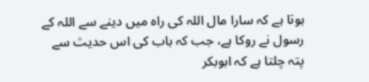ہوتا ہے کہ سارا مال اللہ کی راہ میں دینے سے اللہ کے رسول نے روکا ہے، جب کہ باب کی اس حدیث سے پتہ چلتا ہے کہ ابوبکر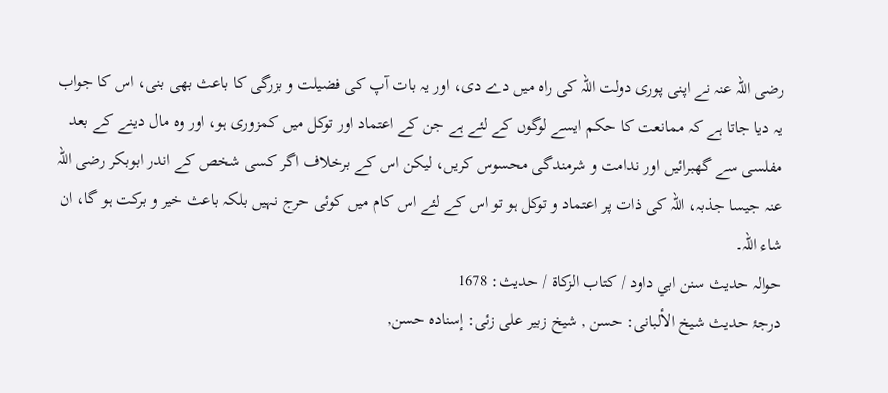رضی اللہ عنہ نے اپنی پوری دولت اللہ کی راہ میں دے دی، اور یہ بات آپ کی فضیلت و بزرگی کا باعث بھی بنی، اس کا جواب یہ دیا جاتا ہے کہ ممانعت کا حکم ایسے لوگوں کے لئے ہے جن کے اعتماد اور توکل میں کمزوری ہو، اور وہ مال دینے کے بعد مفلسی سے گھبرائیں اور ندامت و شرمندگی محسوس کریں، لیکن اس کے برخلاف اگر کسی شخص کے اندر ابوبکر رضی اللہ عنہ جیسا جذبہ، اللہ کی ذات پر اعتماد و توکل ہو تو اس کے لئے اس کام میں کوئی حرج نہیں بلکہ باعث خیر و برکت ہو گا، ان شاء اللہ۔
حوالہ حدیث سنن ابي داود / كتاب الزكاة / حدیث: 1678
درجۂ حدیث شیخ الألبانی: حسن , شیخ زبیر علی زئی: إسناده حسن,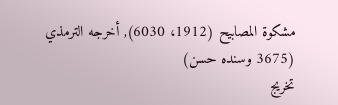مشكوة المصابيح (1912، 6030), أخرجه الترمذي (3675 وسنده حسن)
تخریج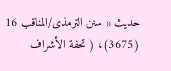حدیث « سنن الترمذی/المناقب 16 (3675)، ( تحفة الأشراف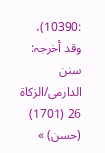:10390)، وقد أخرجہ: سنن الدارمی/الزکاة 26 (1701) (حسن) »